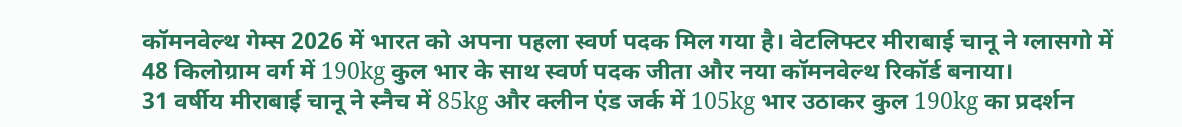कॉमनवेल्थ गेम्स 2026 में भारत को अपना पहला स्वर्ण पदक मिल गया है। वेटलिफ्टर मीराबाई चानू ने ग्लासगो में 48 किलोग्राम वर्ग में 190kg कुल भार के साथ स्वर्ण पदक जीता और नया कॉमनवेल्थ रिकॉर्ड बनाया।
31 वर्षीय मीराबाई चानू ने स्नैच में 85kg और क्लीन एंड जर्क में 105kg भार उठाकर कुल 190kg का प्रदर्शन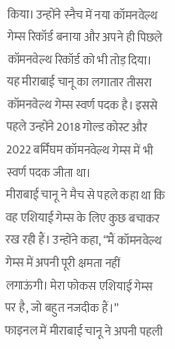किया। उन्होंने स्नैच में नया कॉमनवेल्थ गेम्स रिकॉर्ड बनाया और अपने ही पिछले कॉमनवेल्थ रिकॉर्ड को भी तोड़ दिया।
यह मीराबाई चानू का लगातार तीसरा कॉमनवेल्थ गेम्स स्वर्ण पदक है। इससे पहले उन्होंने 2018 गोल्ड कोस्ट और 2022 बर्मिंघम कॉमनवेल्थ गेम्स में भी स्वर्ण पदक जीता था।
मीराबाई चानू ने मैच से पहले कहा था कि वह एशियाई गेम्स के लिए कुछ बचाकर रख रही हैं। उन्होंने कहा, “मैं कॉमनवेल्थ गेम्स में अपनी पूरी क्षमता नहीं लगाऊंगी। मेरा फोकस एशियाई गेम्स पर है, जो बहुत नजदीक हैं।”
फाइनल में मीराबाई चानू ने अपनी पहली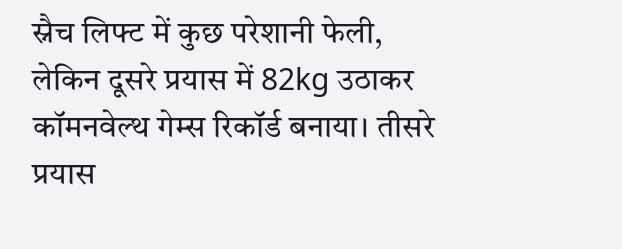स्नैच लिफ्ट में कुछ परेशानी फेली, लेकिन दूसरे प्रयास में 82kg उठाकर कॉमनवेल्थ गेम्स रिकॉर्ड बनाया। तीसरे प्रयास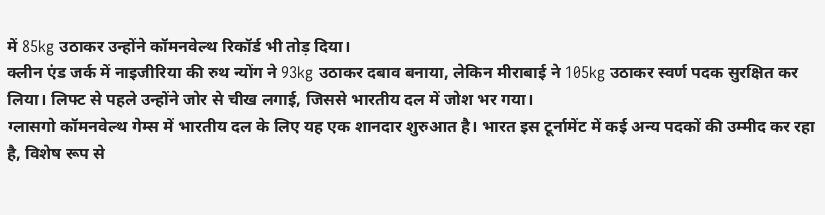में 85kg उठाकर उन्होंने कॉमनवेल्थ रिकॉर्ड भी तोड़ दिया।
क्लीन एंड जर्क में नाइजीरिया की रुथ न्योंग ने 93kg उठाकर दबाव बनाया, लेकिन मीराबाई ने 105kg उठाकर स्वर्ण पदक सुरक्षित कर लिया। लिफ्ट से पहले उन्होंने जोर से चीख लगाई, जिससे भारतीय दल में जोश भर गया।
ग्लासगो कॉमनवेल्थ गेम्स में भारतीय दल के लिए यह एक शानदार शुरुआत है। भारत इस टूर्नामेंट में कई अन्य पदकों की उम्मीद कर रहा है, विशेष रूप से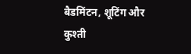बैडमिंटन, शूटिंग और कुश्ती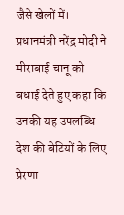जैसे खेलों में।
प्रधानमंत्री नरेंद्र मोदी ने मीराबाई चानू को बधाई देते हुए कहा कि उनकी यह उपलब्धि देश की बेटियों के लिए प्रेरणा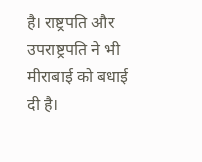है। राष्ट्रपति और उपराष्ट्रपति ने भी मीराबाई को बधाई दी है।